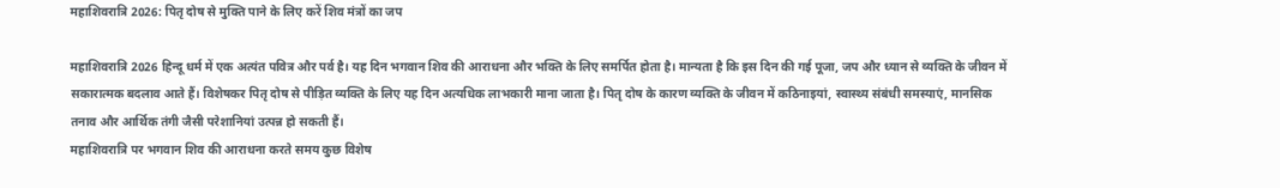महाशिवरात्रि 2026: पितृ दोष से मुक्ति पाने के लिए करें शिव मंत्रों का जप

महाशिवरात्रि 2026 हिन्दू धर्म में एक अत्यंत पवित्र और पर्व है। यह दिन भगवान शिव की आराधना और भक्ति के लिए समर्पित होता है। मान्यता है कि इस दिन की गई पूजा, जप और ध्यान से व्यक्ति के जीवन में सकारात्मक बदलाव आते हैं। विशेषकर पितृ दोष से पीड़ित व्यक्ति के लिए यह दिन अत्यधिक लाभकारी माना जाता है। पितृ दोष के कारण व्यक्ति के जीवन में कठिनाइयां, स्वास्थ्य संबंधी समस्याएं, मानसिक तनाव और आर्थिक तंगी जैसी परेशानियां उत्पन्न हो सकती हैं।
महाशिवरात्रि पर भगवान शिव की आराधना करते समय कुछ विशेष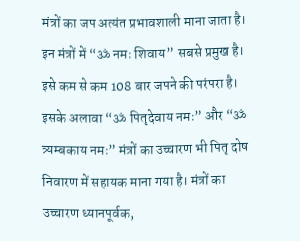मंत्रों का जप अत्यंत प्रभावशाली माना जाता है। इन मंत्रों में “ॐ नमः शिवाय” सबसे प्रमुख है। इसे कम से कम 108 बार जपने की परंपरा है। इसके अलावा “ॐ पितृदेवाय नमः” और “ॐ त्र्यम्बकाय नमः” मंत्रों का उच्चारण भी पितृ दोष निवारण में सहायक माना गया है। मंत्रों का उच्चारण ध्यानपूर्वक,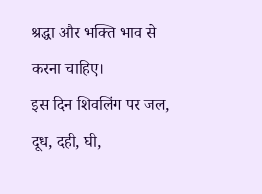श्रद्धा और भक्ति भाव से करना चाहिए।
इस दिन शिवलिंग पर जल, दूध, दही, घी,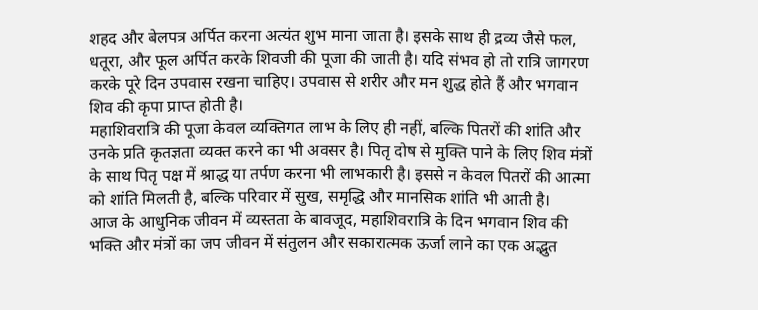शहद और बेलपत्र अर्पित करना अत्यंत शुभ माना जाता है। इसके साथ ही द्रव्य जैसे फल, धतूरा, और फूल अर्पित करके शिवजी की पूजा की जाती है। यदि संभव हो तो रात्रि जागरण करके पूरे दिन उपवास रखना चाहिए। उपवास से शरीर और मन शुद्ध होते हैं और भगवान शिव की कृपा प्राप्त होती है।
महाशिवरात्रि की पूजा केवल व्यक्तिगत लाभ के लिए ही नहीं, बल्कि पितरों की शांति और उनके प्रति कृतज्ञता व्यक्त करने का भी अवसर है। पितृ दोष से मुक्ति पाने के लिए शिव मंत्रों के साथ पितृ पक्ष में श्राद्ध या तर्पण करना भी लाभकारी है। इससे न केवल पितरों की आत्मा को शांति मिलती है, बल्कि परिवार में सुख, समृद्धि और मानसिक शांति भी आती है।
आज के आधुनिक जीवन में व्यस्तता के बावजूद, महाशिवरात्रि के दिन भगवान शिव की भक्ति और मंत्रों का जप जीवन में संतुलन और सकारात्मक ऊर्जा लाने का एक अद्भुत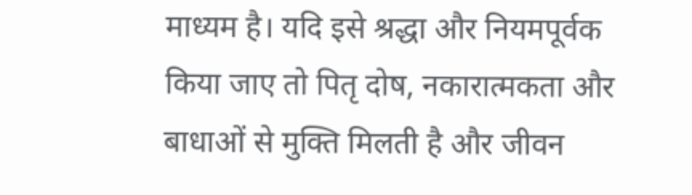माध्यम है। यदि इसे श्रद्धा और नियमपूर्वक किया जाए तो पितृ दोष, नकारात्मकता और बाधाओं से मुक्ति मिलती है और जीवन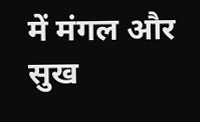में मंगल और सुख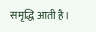समृद्धि आती है।